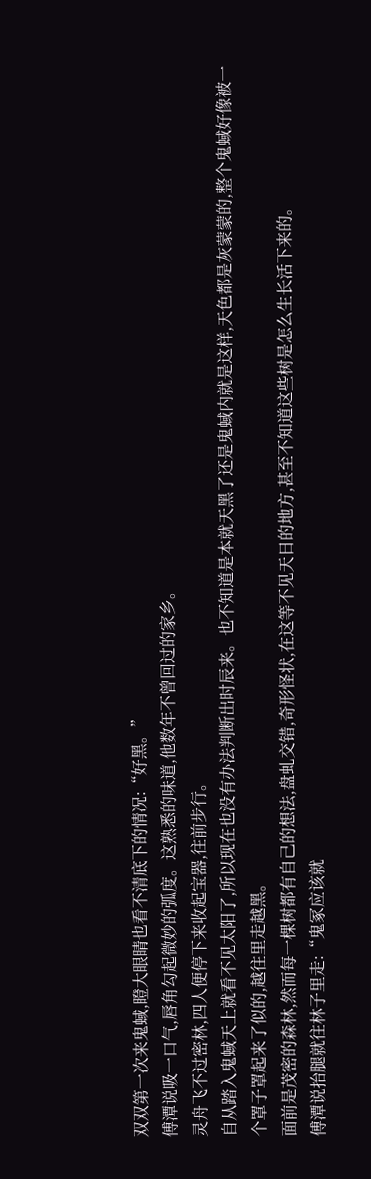双双第一次来鬼蜮,瞪大眼睛也看不清底下的情况:“好黑。”
傅潭说吸一口气,唇角勾起微妙的弧度。这熟悉的味道,他数年不曾回过的家乡。
灵舟飞不过密林,四人便停下来收起宝器,往前步行。
自从踏入鬼蜮天上就看不见太阳了,所以现在也没有办法判断出时辰来。也不知道是本就天黑了还是鬼蜮内就是这样,天色都是灰蒙蒙的,整个鬼蜮好像被一个罩子罩起来了似的,越往里走越黑。
面前是茂密的森林,然而每一棵树都有自己的想法,盘虬交错,奇形怪状,在这等不见天日的地方,甚至不知道这些树是怎么生长活下来的。
傅潭说抬腿就往林子里走:“鬼冢应该就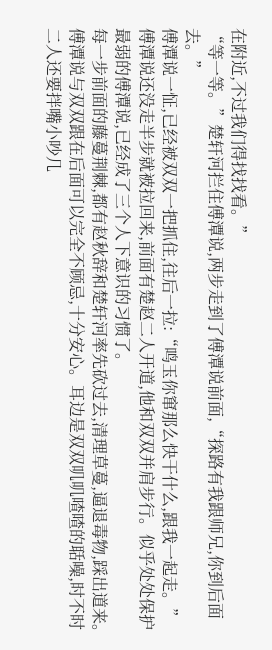在附近,不过我们得找找看。”
“等一等。”楚轩河拦住傅潭说,两步走到了傅潭说前面,“探路有我跟师兄,你到后面去。”
傅潭说一怔,已经被双双一把抓住,往后一拉:“鸣玉你窜那么快干什么,跟我一起走。”
傅潭说还没走半步就被拉回来,前面有楚赵二人开道,他和双双并肩步行。似乎处处保护最弱的傅潭说,已经成了三个人下意识的习惯了。
每一步前面的藤蔓荆棘,都有赵秋辞和楚轩河率先砍过去,清理草蔓,逼退毒物,踩出道来。
傅潭说与双双跟在后面可以完全不顾忌,十分安心。耳边是双双叽叽喳喳的聒噪,时不时二人还要拌嘴小吵几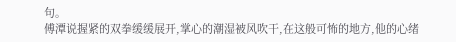句。
傅潭说握紧的双拳缓缓展开,掌心的潮湿被风吹干,在这般可怖的地方,他的心绪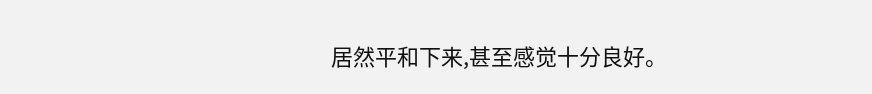居然平和下来,甚至感觉十分良好。